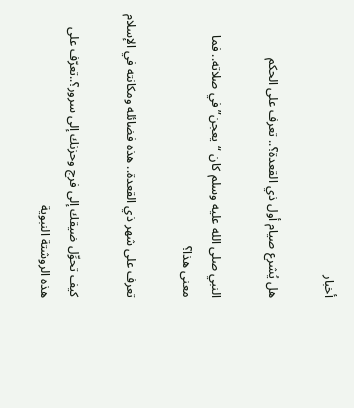أخبار

هل يُشرع صيام أول ذي القعدة؟.. تعرف على الحكم

النبي صلى الله عليه وسلم كان “يعجن” في صلاته.. فما معنى هذا؟

تعرف على شهر ذي القعدة.. هذه فضائله ومكانته في الإسلام

كيف تحوِّل ضيقك إلى فرج وحزنك إلى سرور؟..تعرّف على هذه الروشتة النبوية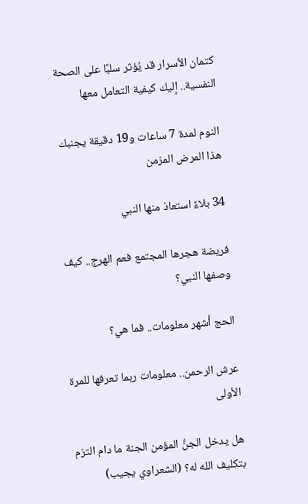كتمان الأسرار قد يُؤثر سلبًا على الصحة النفسية.. إليك كيفية التعامل معها

النوم لمدة 7 ساعات و19 دقيقة يجنبك هذا المرض المزمن

34 بلاءً استعاذ منها النبي

فريضة هجرها المجتمع فعم الهرج.. كيف وصفها النبي؟

الحج أشهر معلومات.. فما هي؟

عرش الرحمن.. معلومات ربما تعرفها للمرة الأولى

هل يدخل الجنُّ المؤمن الجنة ما دام التزم بتكليف الله له؟ (الشعراوي يجيب)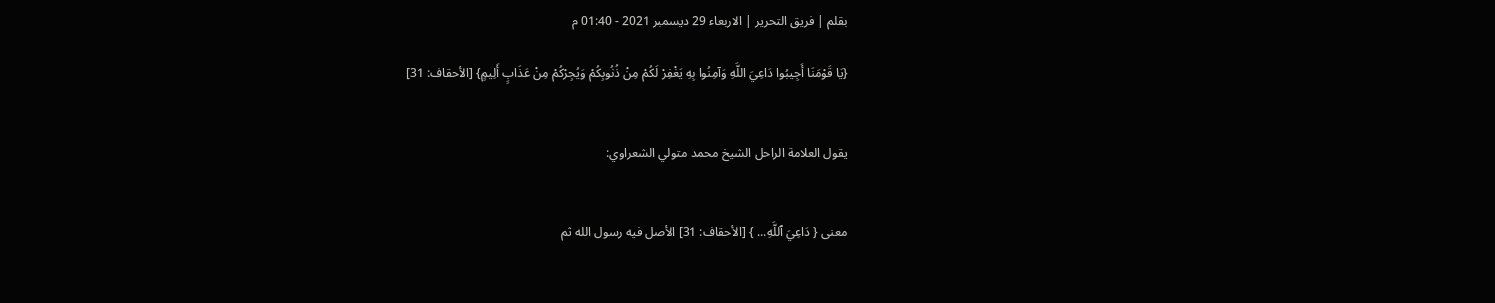بقلم | فريق التحرير | الاربعاء 29 ديسمبر 2021 - 01:40 م

{يَا قَوْمَنَا أَجِيبُوا دَاعِيَ اللَّهِ وَآمِنُوا بِهِ يَغْفِرْ لَكُمْ مِنْ ذُنُوبِكُمْ وَيُجِرْكُمْ مِنْ عَذَابٍ أَلِيمٍ} [الأحقاف: 31]


يقول العلامة الراحل الشيخ محمد متولي الشعراوي:


معنى { دَاعِيَ ٱللَّهِ... } [الأحقاف: 31] الأصل فيه رسول الله ثم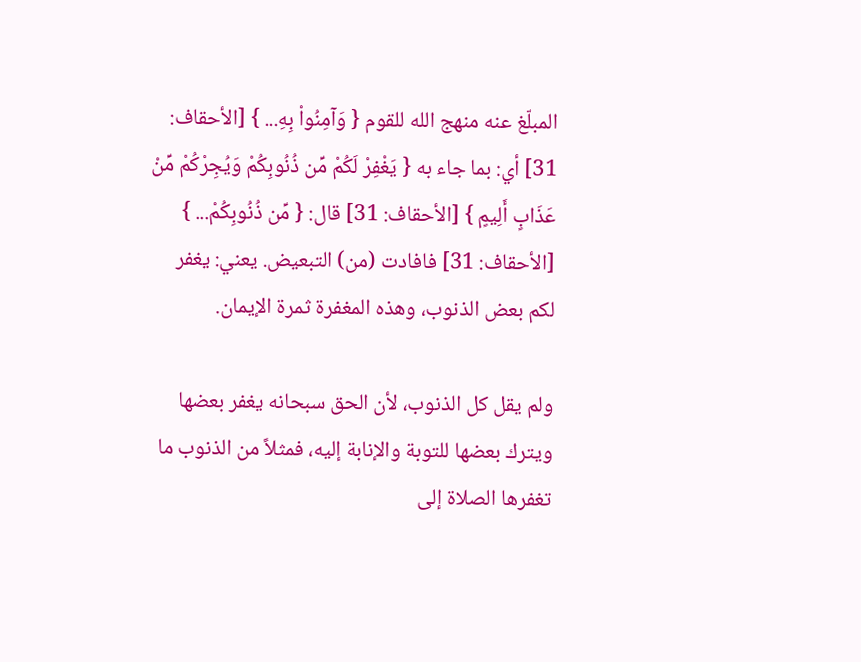المبلّغ عنه منهج الله للقوم { وَآمِنُواْ بِهِ... } [الأحقاف: 31] أي: بما جاء به { يَغْفِرْ لَكُمْ مِّن ذُنُوبِكُمْ وَيُجِرْكُمْ مِّنْ عَذَابٍ أَلِيمٍ } [الأحقاف: 31] قال: { مِّن ذُنُوبِكُمْ... } [الأحقاف: 31] فافادت (من) التبعيض. يعني: يغفر لكم بعض الذنوب، وهذه المغفرة ثمرة الإيمان.

ولم يقل كل الذنوب، لأن الحق سبحانه يغفر بعضها ويترك بعضها للتوبة والإنابة إليه، فمثلاً من الذنوب ما تغفرها الصلاة إلى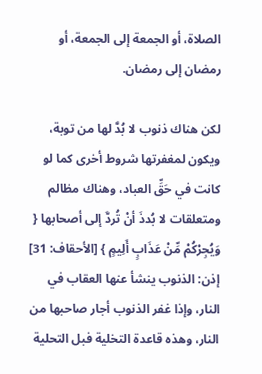الصلاة، أو الجمعة إلى الجمعة، أو رمضان إلى رمضان.

لكن هناك ذنوب لا بُدَّ لها من توبة، ويكون لمغفرتها شروط أخرى كما لو كانت في حَقِّ العباد، وهناك مظالم ومتعلقات لا بُدذَ أنْ تُردَّ إلى أصحابها { وَيُجِرْكُمْ مِّنْ عَذَابٍ أَلِيمٍ } [الأحقاف: 31] إذن: الذنوب ينشأ عنها العقاب في النار، وإذا غفر الذنوب أجار صاحبها من النار، وهذه قاعدة التخلية فبل التحلية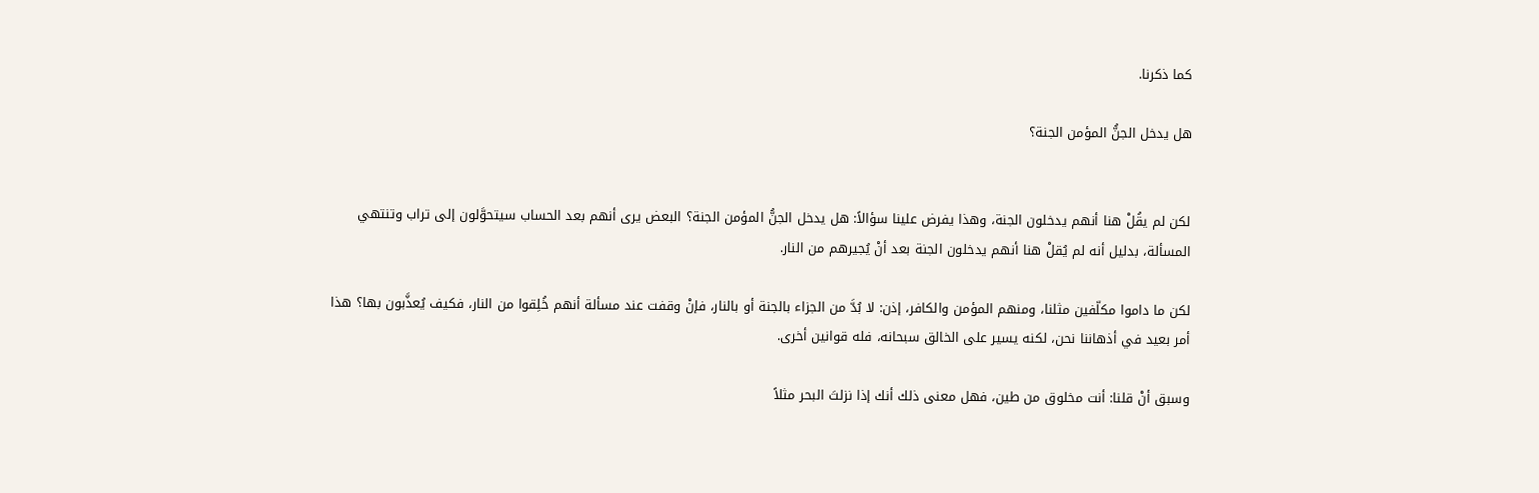كما ذكرنا.

هل يدخل الجنُّ المؤمن الجنة؟


لكن لم يقُلْ هنا أنهم يدخلون الجنة، وهذا يفرض علينا سؤالاً: هل يدخل الجنُّ المؤمن الجنة؟ البعض يرى أنهم بعد الحساب سيتحوَّلون إلى تراب وتنتهي المسألة، بدليل أنه لم يُقلْ هنا أنهم يدخلون الجنة بعد أنْ يُجيرهم من النار.

لكن ما داموا مكلّفين مثلنا، ومنهم المؤمن والكافر، إذن: لا بُدَّ من الجزاء بالجنة أو بالنار، فإنْ وقفت عند مسألة أنهم خُلِقوا من النار، فكيف يُعذَّبون بها؟ هذا أمر بعيد في أذهاننا نحن، لكنه يسير على الخالق سبحانه، فله قوانين أخرى.

وسبق أنْ قلنا: أنت مخلوق من طين، فهل معنى ذلك أنك إذا نزلتَ البحر مثلاً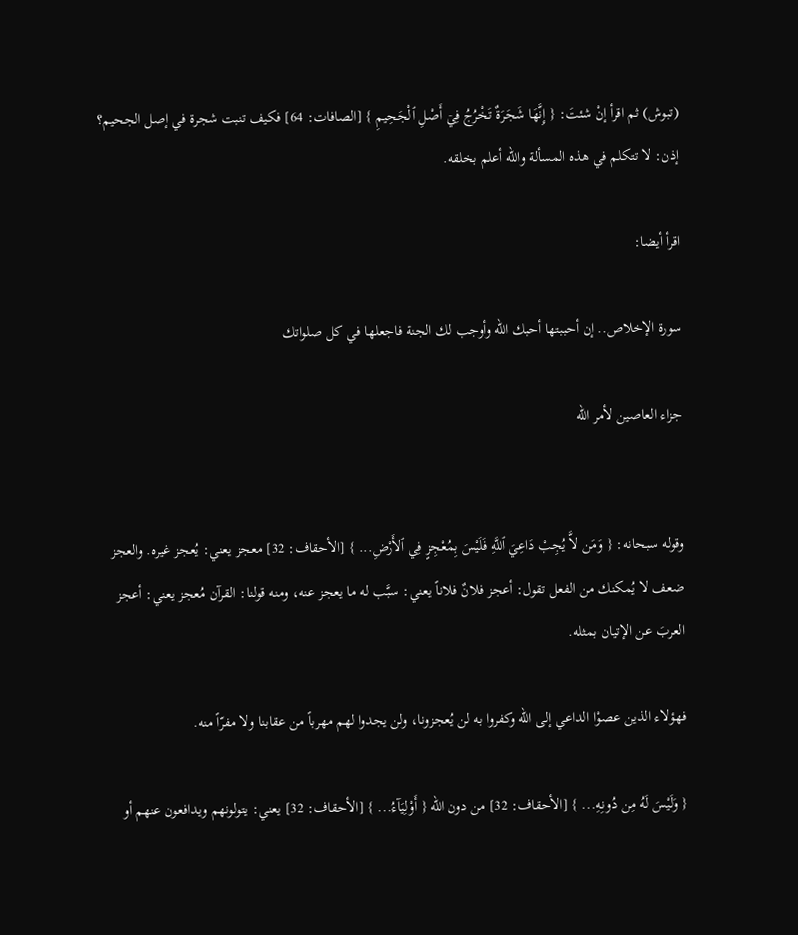(تبوش) ثم اقرأ إنْ شئتَ: { إِنَّهَا شَجَرَةٌ تَخْرُجُ فِيۤ أَصْلِ ٱلْجَحِيمِ } [الصافات: 64] فكيف تنبت شجرة في إصل الجحيم؟ إذن: لا تتكلم في هذه المسألة والله أعلم بخلقه.

اقرأ أيضا:

سورة الإخلاص.. إن أحببتها أحبك الله وأوجب لك الجنة فاجعلها في كل صلواتك

جزاء العاصين لأمر الله


وقوله سبحانه: { وَمَن لاَّ يُجِبْ دَاعِيَ ٱللَّهِ فَلَيْسَ بِمُعْجِزٍ فِي ٱلأَرْضِ... } [الأحقاف: 32] معجز يعني: يُعجز غيره. والعجز ضعف لا يُمكنك من الفعل تقول: أعجز فلانٌ فلاناً يعني: سبَّب له ما يعجز عنه، ومنه قولنا: القرآن مُعجز يعني: أعجز العربَ عن الإتيان بمثله.

فهؤلاء الذين عصوْا الداعي إلى الله وكفروا به لن يُعجزونا، ولن يجدوا لهم مهرباً من عقابنا ولا مفرّاً منه.

{ وَلَيْسَ لَهُ مِن دُونِهِ... } [الأحقاف: 32] من دون الله { أَوْلِيَآءُ... } [الأحقاف: 32] يعني: يتولونهم ويدافعون عنهم أو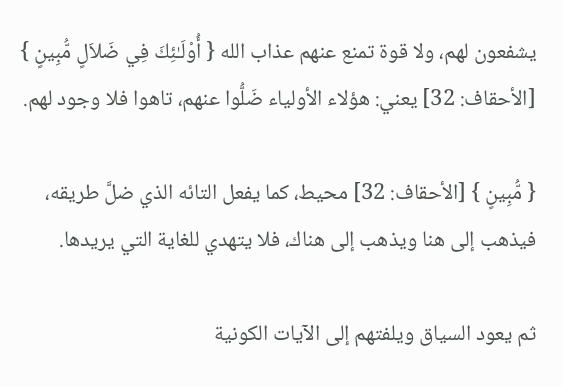يشفعون لهم، ولا قوة تمنع عنهم عذاب الله { أُوْلَـٰئِكَ فِي ضَلاَلٍ مُّبِينٍ } [الأحقاف: 32] يعني: هؤلاء الأولياء ضَلُّوا عنهم، تاهوا فلا وجود لهم.

{ مُّبِينٍ } [الأحقاف: 32] محيط، كما يفعل التائه الذي ضلَّ طريقه، فيذهب إلى هنا ويذهب إلى هناك، فلا يتهدي للغاية التي يريدها.

ثم يعود السياق ويلفتهم إلى الآيات الكونية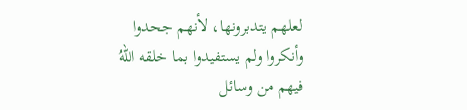لعلهم يتدبرونها، لأنهم جحدوا وأنكروا ولم يستفيدوا بما خلقه اللهُ فيهم من وسائل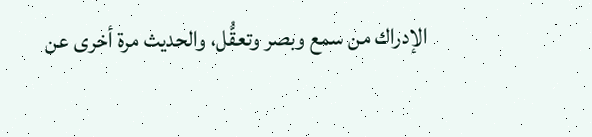الإدراك من سمع وبصر وتعقُّل، والحديث مرة أخرى عن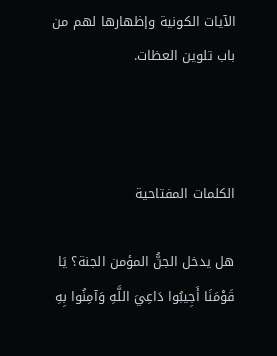الآيات الكونية وإظهارها لهم من باب تلوين العظات.



الكلمات المفتاحية

هل يدخل الجنُّ المؤمن الجنة؟ يَا قَوْمَنَا أَجِيبُوا دَاعِيَ اللَّهِ وَآمِنُوا بِهِ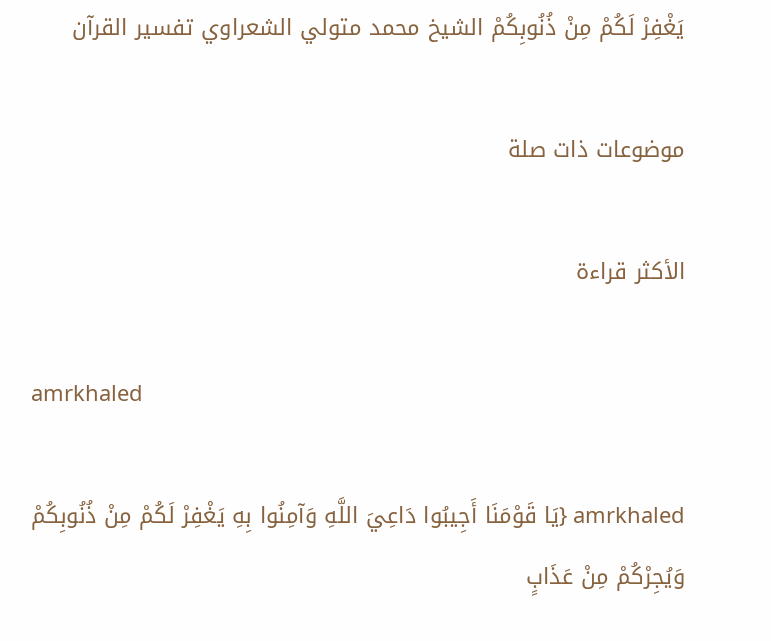يَغْفِرْ لَكُمْ مِنْ ذُنُوبِكُمْ الشيخ محمد متولي الشعراوي تفسير القرآن

موضوعات ذات صلة

الأكثر قراءة

amrkhaled

amrkhaled {يَا قَوْمَنَا أَجِيبُوا دَاعِيَ اللَّهِ وَآمِنُوا بِهِ يَغْفِرْ لَكُمْ مِنْ ذُنُوبِكُمْ وَيُجِرْكُمْ مِنْ عَذَابٍ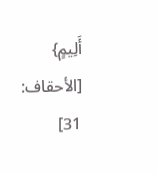أَلِيمٍ} [الأحقاف: 31]